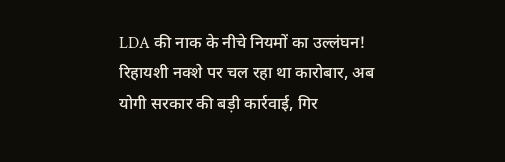LDA की नाक के नीचे नियमों का उल्लंघन! रिहायशी नक्शे पर चल रहा था कारोबार, अब योगी सरकार की बड़ी कार्रवाई, गिर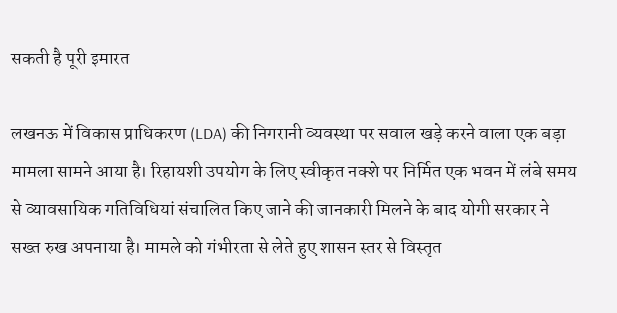सकती है पूरी इमारत

लखनऊ में विकास प्राधिकरण (LDA) की निगरानी व्यवस्था पर सवाल खड़े करने वाला एक बड़ा मामला सामने आया है। रिहायशी उपयोग के लिए स्वीकृत नक्शे पर निर्मित एक भवन में लंबे समय से व्यावसायिक गतिविधियां संचालित किए जाने की जानकारी मिलने के बाद योगी सरकार ने सख्त रुख अपनाया है। मामले को गंभीरता से लेते हुए शासन स्तर से विस्तृत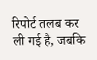रिपोर्ट तलब कर ली गई है, जबकि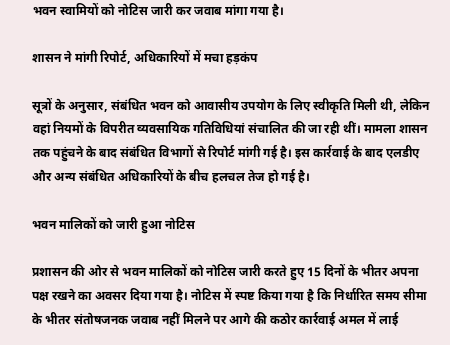भवन स्वामियों को नोटिस जारी कर जवाब मांगा गया है।

शासन ने मांगी रिपोर्ट, अधिकारियों में मचा हड़कंप

सूत्रों के अनुसार, संबंधित भवन को आवासीय उपयोग के लिए स्वीकृति मिली थी, लेकिन वहां नियमों के विपरीत व्यवसायिक गतिविधियां संचालित की जा रही थीं। मामला शासन तक पहुंचने के बाद संबंधित विभागों से रिपोर्ट मांगी गई है। इस कार्रवाई के बाद एलडीए और अन्य संबंधित अधिकारियों के बीच हलचल तेज हो गई है।

भवन मालिकों को जारी हुआ नोटिस

प्रशासन की ओर से भवन मालिकों को नोटिस जारी करते हुए 15 दिनों के भीतर अपना पक्ष रखने का अवसर दिया गया है। नोटिस में स्पष्ट किया गया है कि निर्धारित समय सीमा के भीतर संतोषजनक जवाब नहीं मिलने पर आगे की कठोर कार्रवाई अमल में लाई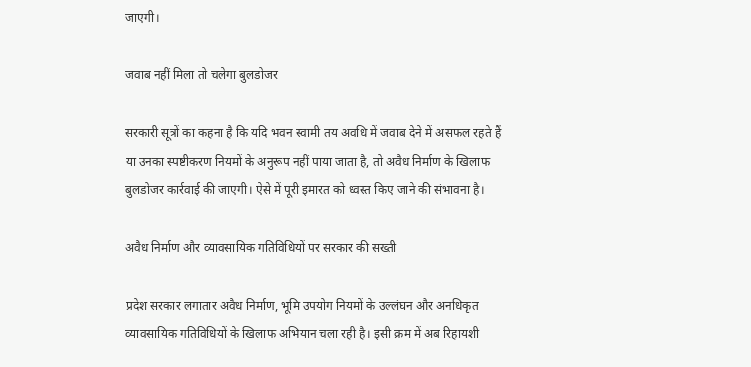जाएगी।

जवाब नहीं मिला तो चलेगा बुलडोजर

सरकारी सूत्रों का कहना है कि यदि भवन स्वामी तय अवधि में जवाब देने में असफल रहते हैं या उनका स्पष्टीकरण नियमों के अनुरूप नहीं पाया जाता है, तो अवैध निर्माण के खिलाफ बुलडोजर कार्रवाई की जाएगी। ऐसे में पूरी इमारत को ध्वस्त किए जाने की संभावना है।

अवैध निर्माण और व्यावसायिक गतिविधियों पर सरकार की सख्ती

प्रदेश सरकार लगातार अवैध निर्माण, भूमि उपयोग नियमों के उल्लंघन और अनधिकृत व्यावसायिक गतिविधियों के खिलाफ अभियान चला रही है। इसी क्रम में अब रिहायशी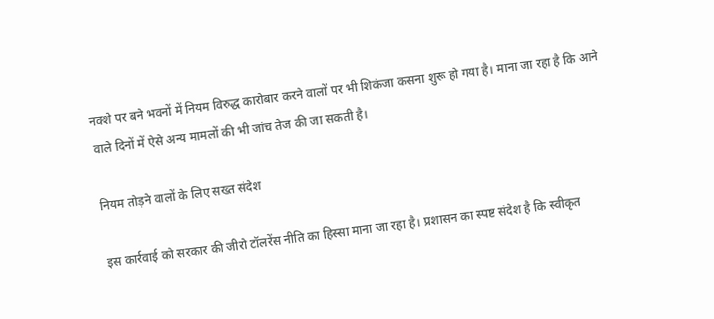नक्शे पर बने भवनों में नियम विरुद्ध कारोबार करने वालों पर भी शिकंजा कसना शुरू हो गया है। माना जा रहा है कि आने वाले दिनों में ऐसे अन्य मामलों की भी जांच तेज की जा सकती है।

नियम तोड़ने वालों के लिए सख्त संदेश

इस कार्रवाई को सरकार की जीरो टॉलरेंस नीति का हिस्सा माना जा रहा है। प्रशासन का स्पष्ट संदेश है कि स्वीकृत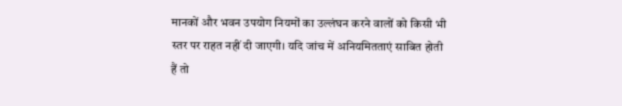मानकों और भवन उपयोग नियमों का उल्लंघन करने वालों को किसी भी स्तर पर राहत नहीं दी जाएगी। यदि जांच में अनियमितताएं साबित होती हैं तो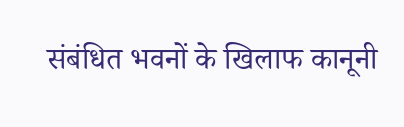संबंधित भवनों के खिलाफ कानूनी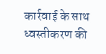कार्रवाई के साथ ध्वस्तीकरण की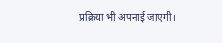प्रक्रिया भी अपनाई जाएगी।